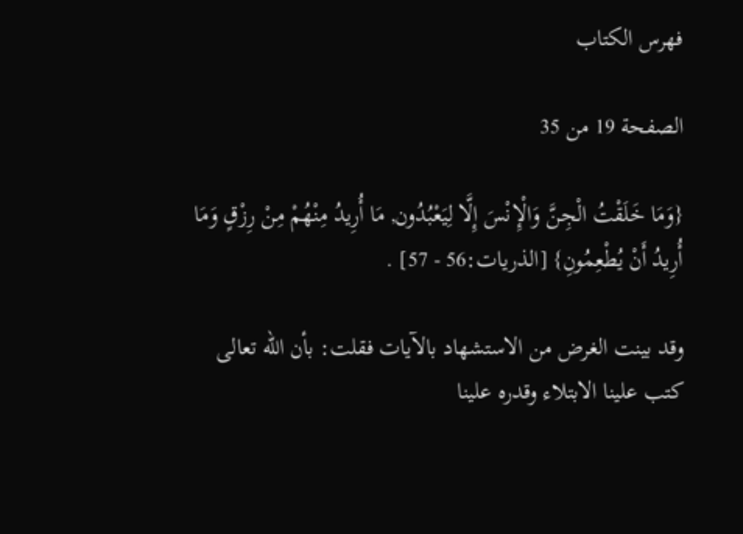فهرس الكتاب

الصفحة 19 من 35

{وَمَا خَلَقْتُ الْجِنَّ وَالْإِنْسَ إِلَّا لِيَعْبُدُون, مَا أُرِيدُ مِنْهُمْ مِنْ رِزْقٍ وَمَا أُرِيدُ أَنْ يُطْعِمُونِ} [الذريات:56 - 57] .

وقد بينت الغرض من الاستشهاد بالآيات فقلت: بأن الله تعالى كتب علينا الابتلاء وقدره علينا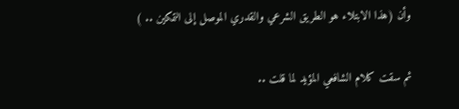وأن (هذا الابتلاء هو الطريق الشرعي والقدري الموصل إلى التمكين .. )

ثم سقت كلام الشافعي المؤيد لما قلت ..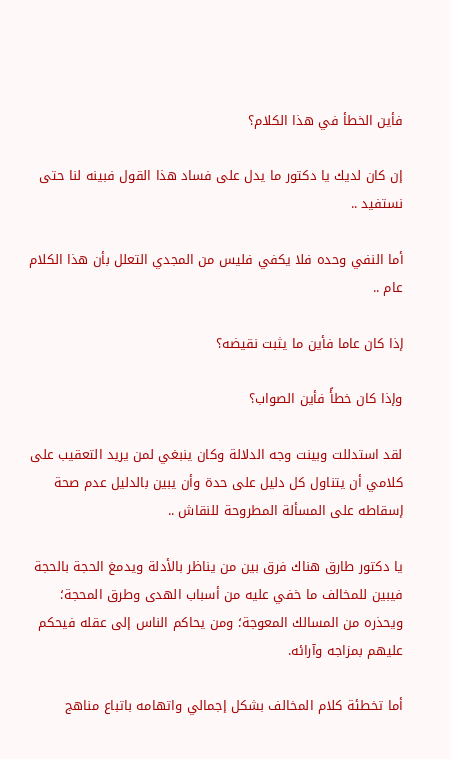فأين الخطأ في هذا الكلام؟

إن كان لديك يا دكتور ما يدل على فساد هذا القول فبينه لنا حتى نستفيد ..

أما النفي وحده فلا يكفي فليس من المجدي التعلل بأن هذا الكلام عام ..

إذا كان عاما فأين ما يثبت نقيضه؟

وإذا كان خطأً فأين الصواب؟

لقد استدللت وبينت وجه الدلالة وكان ينبغي لمن يريد التعقيب على كلامي أن يتناول كل دليل على حدة وأن يبين بالدليل عدم صحة إسقاطه على المسألة المطروحة للنقاش ..

يا دكتور طارق هناك فرق بين من يناظر بالأدلة ويدمغ الحجة بالحجة فيبين للمخالف ما خفي عليه من أسباب الهدى وطرق المحجة؛ ويحذره من المسالك المعوجة؛ ومن يحاكم الناس إلى عقله فيحكم عليهم بمزاجه وآرائه.

أما تخطئة كلام المخالف بشكل إجمالي واتهامه باتباع مناهج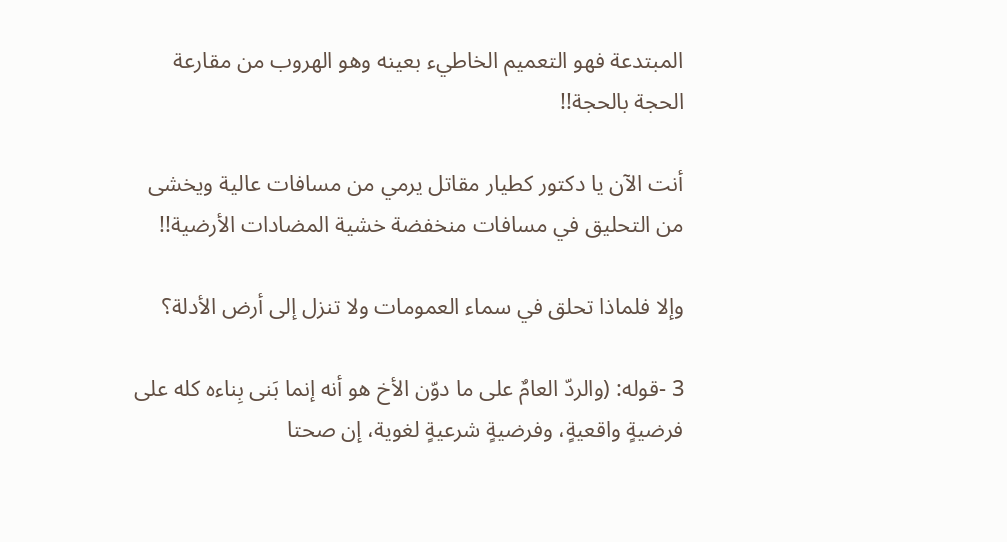المبتدعة فهو التعميم الخاطيء بعينه وهو الهروب من مقارعة الحجة بالحجة!!

أنت الآن يا دكتور كطيار مقاتل يرمي من مسافات عالية ويخشى من التحليق في مسافات منخفضة خشية المضادات الأرضية!!

وإلا فلماذا تحلق في سماء العمومات ولا تنزل إلى أرض الأدلة؟

3 -قوله: (والردّ العامٌ على ما دوّن الأخ هو أنه إنما بَنى بِناءه كله على فرضيةٍ واقعيةٍ، وفرضيةٍ شرعيةٍ لغوية، إن صحتا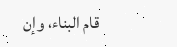قام البناء، وإن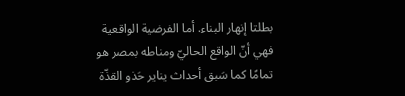بطلتا إنهار البناء. أما الفرضية الواقعية فهي أنّ الواقع الحاليّ ومناطه بمصر هو تمامًا كما سَبق أحداث يناير حَذو القذّة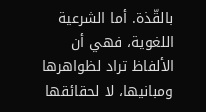بالقّذة. أما الشرعية اللغوية، فهي أن الألفاظ تراد لظواهرها ومبانيها، لا لحقائقها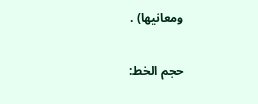ومعانيها) .

حجم الخط: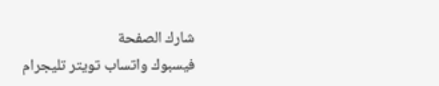شارك الصفحة
فيسبوك واتساب تويتر تليجرام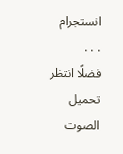انستجرام
. . .
فضلًا انتظر تحميل الصوت